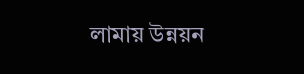লামায় উন্নয়ন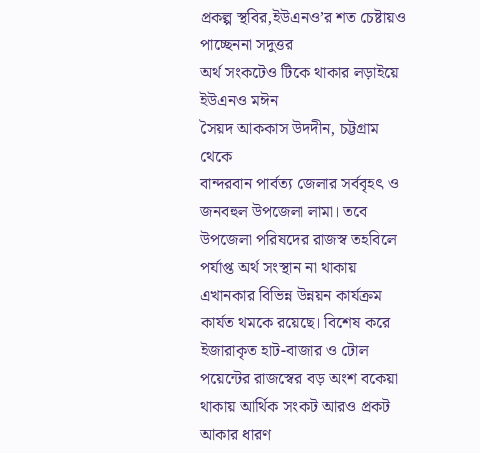প্রকল্প স্থবির,ইউএনও’র শত চেষ্টায়ও পাচ্ছেননা সদুত্তর
অর্থ সংকটেও টিকে থাকার লড়াইয়ে ইউএনও মঈন
সৈয়দ আককাস উদদীন, চট্টগ্রাম থেকে
বান্দরবান পার্বত্য জেলার সর্ববৃহৎ ও জনবহুল উপজেলা লামা। তবে উপজেলা পরিষদের রাজস্ব তহবিলে পর্যাপ্ত অর্থ সংস্থান না থাকায় এখানকার বিভিন্ন উন্নয়ন কার্যক্রম কার্যত থমকে রয়েছে। বিশেষ করে ইজারাকৃত হাট-বাজার ও টোল পয়েন্টের রাজস্বের বড় অংশ বকেয়া থাকায় আর্থিক সংকট আরও প্রকট আকার ধারণ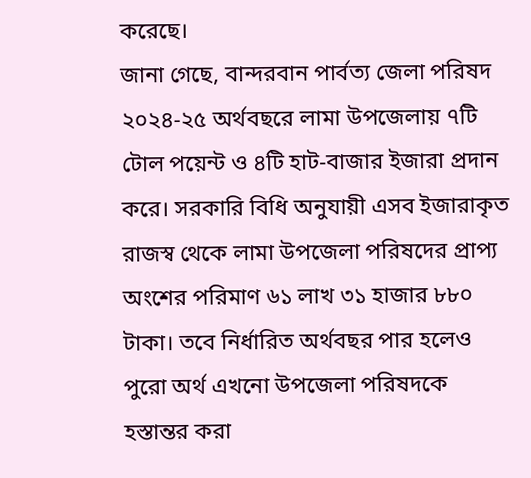করেছে।
জানা গেছে, বান্দরবান পার্বত্য জেলা পরিষদ ২০২৪-২৫ অর্থবছরে লামা উপজেলায় ৭টি টোল পয়েন্ট ও ৪টি হাট-বাজার ইজারা প্রদান করে। সরকারি বিধি অনুযায়ী এসব ইজারাকৃত রাজস্ব থেকে লামা উপজেলা পরিষদের প্রাপ্য অংশের পরিমাণ ৬১ লাখ ৩১ হাজার ৮৮০ টাকা। তবে নির্ধারিত অর্থবছর পার হলেও পুরো অর্থ এখনো উপজেলা পরিষদকে হস্তান্তর করা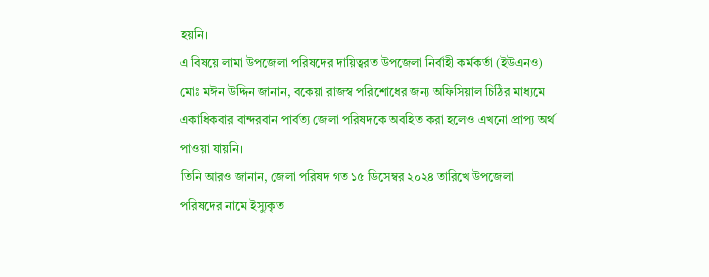হয়নি।
এ বিষয়ে লামা উপজেলা পরিষদের দায়িত্বরত উপজেলা নির্বাহী কর্মকর্তা (ইউএনও) মোঃ মঈন উদ্দিন জানান, বকেয়া রাজস্ব পরিশোধের জন্য অফিসিয়াল চিঠির মাধ্যমে একাধিকবার বান্দরবান পার্বত্য জেলা পরিষদকে অবহিত করা হলেও এখনো প্রাপ্য অর্থ পাওয়া যায়নি।
তিনি আরও জানান, জেলা পরিষদ গত ১৫ ডিসেম্বর ২০২৪ তারিখে উপজেলা পরিষদের নামে ইস্যুকৃত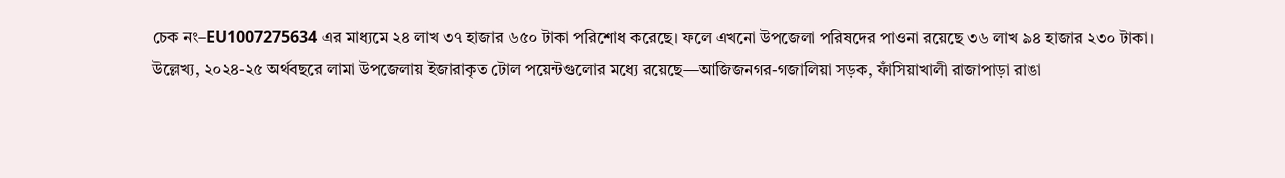চেক নং–EU1007275634 এর মাধ্যমে ২৪ লাখ ৩৭ হাজার ৬৫০ টাকা পরিশোধ করেছে। ফলে এখনো উপজেলা পরিষদের পাওনা রয়েছে ৩৬ লাখ ৯৪ হাজার ২৩০ টাকা।
উল্লেখ্য, ২০২৪-২৫ অর্থবছরে লামা উপজেলায় ইজারাকৃত টোল পয়েন্টগুলোর মধ্যে রয়েছে—আজিজনগর-গজালিয়া সড়ক, ফাঁসিয়াখালী রাজাপাড়া রাঙা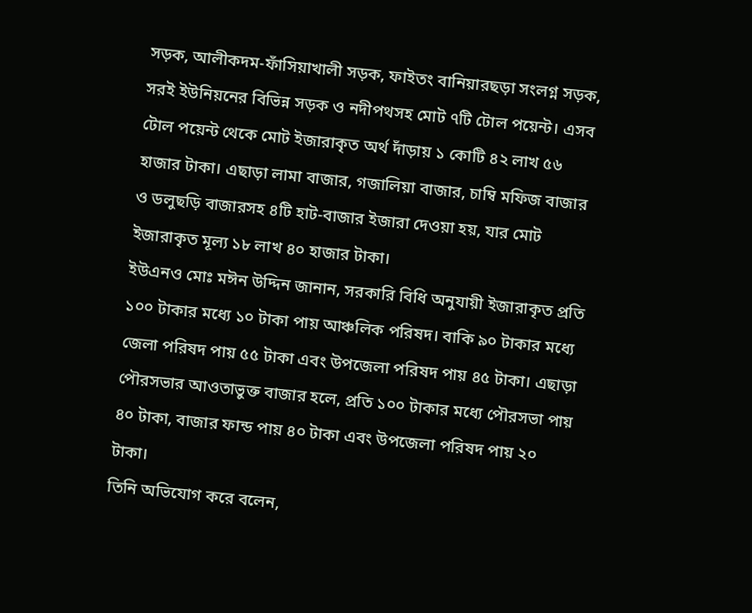সড়ক, আলীকদম-ফাঁসিয়াখালী সড়ক, ফাইতং বানিয়ারছড়া সংলগ্ন সড়ক, সরই ইউনিয়নের বিভিন্ন সড়ক ও নদীপথসহ মোট ৭টি টোল পয়েন্ট। এসব টোল পয়েন্ট থেকে মোট ইজারাকৃত অর্থ দাঁড়ায় ১ কোটি ৪২ লাখ ৫৬ হাজার টাকা। এছাড়া লামা বাজার, গজালিয়া বাজার, চাম্বি মফিজ বাজার ও ডলুছড়ি বাজারসহ ৪টি হাট-বাজার ইজারা দেওয়া হয়, যার মোট ইজারাকৃত মূল্য ১৮ লাখ ৪০ হাজার টাকা।
ইউএনও মোঃ মঈন উদ্দিন জানান, সরকারি বিধি অনুযায়ী ইজারাকৃত প্রতি ১০০ টাকার মধ্যে ১০ টাকা পায় আঞ্চলিক পরিষদ। বাকি ৯০ টাকার মধ্যে জেলা পরিষদ পায় ৫৫ টাকা এবং উপজেলা পরিষদ পায় ৪৫ টাকা। এছাড়া পৌরসভার আওতাভুক্ত বাজার হলে, প্রতি ১০০ টাকার মধ্যে পৌরসভা পায় ৪০ টাকা, বাজার ফান্ড পায় ৪০ টাকা এবং উপজেলা পরিষদ পায় ২০ টাকা।
তিনি অভিযোগ করে বলেন,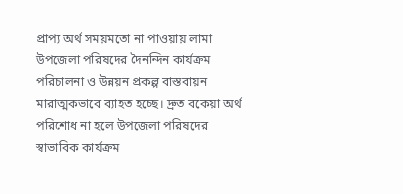প্রাপ্য অর্থ সময়মতো না পাওয়ায় লামা উপজেলা পরিষদের দৈনন্দিন কার্যক্রম পরিচালনা ও উন্নয়ন প্রকল্প বাস্তবায়ন মারাত্মকভাবে ব্যাহত হচ্ছে। দ্রুত বকেয়া অর্থ পরিশোধ না হলে উপজেলা পরিষদের স্বাভাবিক কার্যক্রম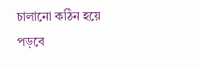চালানো কঠিন হয়ে পড়বে